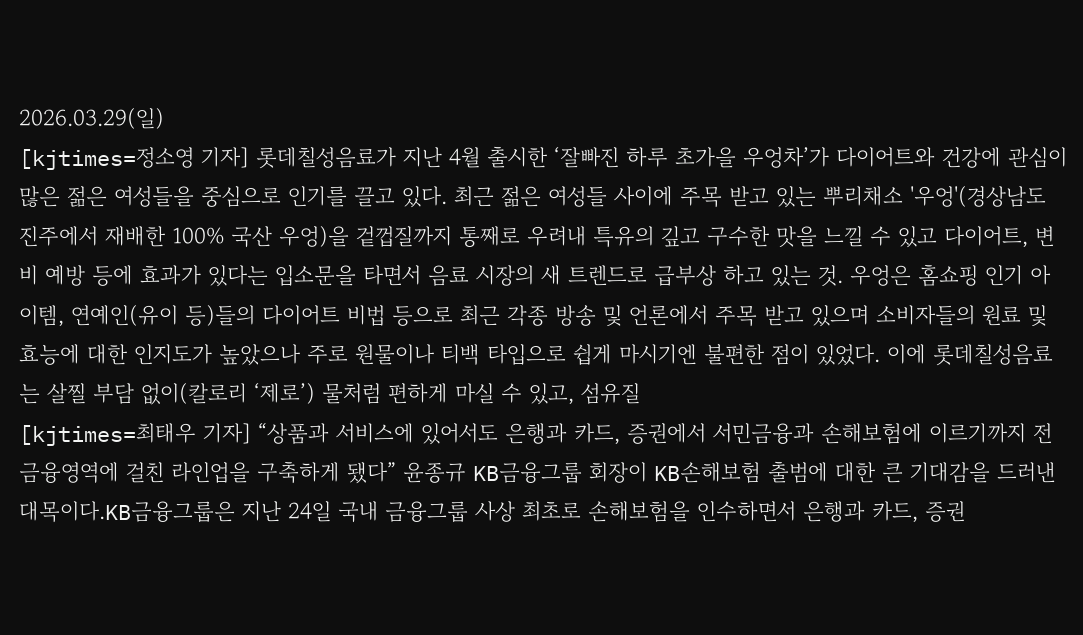2026.03.29(일)
[kjtimes=정소영 기자] 롯데칠성음료가 지난 4월 출시한 ‘잘빠진 하루 초가을 우엉차’가 다이어트와 건강에 관심이 많은 젊은 여성들을 중심으로 인기를 끌고 있다. 최근 젊은 여성들 사이에 주목 받고 있는 뿌리채소 '우엉'(경상남도 진주에서 재배한 100% 국산 우엉)을 겉껍질까지 통째로 우려내 특유의 깊고 구수한 맛을 느낄 수 있고 다이어트, 변비 예방 등에 효과가 있다는 입소문을 타면서 음료 시장의 새 트렌드로 급부상 하고 있는 것. 우엉은 홈쇼핑 인기 아이템, 연예인(유이 등)들의 다이어트 비법 등으로 최근 각종 방송 및 언론에서 주목 받고 있으며 소비자들의 원료 및 효능에 대한 인지도가 높았으나 주로 원물이나 티백 타입으로 쉽게 마시기엔 불편한 점이 있었다. 이에 롯데칠성음료는 살찔 부담 없이(칼로리 ‘제로’) 물처럼 편하게 마실 수 있고, 섬유질
[kjtimes=최태우 기자] “상품과 서비스에 있어서도 은행과 카드, 증권에서 서민금융과 손해보험에 이르기까지 전 금융영역에 걸친 라인업을 구축하게 됐다” 윤종규 KB금융그룹 회장이 KB손해보험 출범에 대한 큰 기대감을 드러낸 대목이다.KB금융그룹은 지난 24일 국내 금융그룹 사상 최초로 손해보험을 인수하면서 은행과 카드, 증권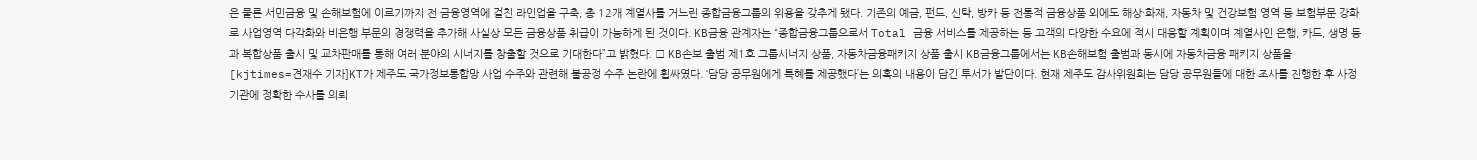은 물론 서민금융 및 손해보험에 이르기까지 전 금융영역에 걸친 라인업을 구축, 총 12개 계열사를 거느린 종합금융그룹의 위용을 갖추게 됐다. 기존의 예금, 펀드, 신탁, 방카 등 전통적 금융상품 외에도 해상·화재, 자동차 및 건강보험 영역 등 보험부문 강화로 사업영역 다각화와 비은행 부문의 경쟁력을 추가해 사실상 모든 금융상품 취급이 가능하게 된 것이다. KB금융 관계자는 “종합금융그룹으로서 Total 금융 서비스를 제공하는 등 고객의 다양한 수요에 적시 대응할 계획이며 계열사인 은행, 카드, 생명 등과 복합상품 출시 및 교차판매를 통해 여러 분야의 시너지를 창출할 것으로 기대한다”고 밝혔다. □ KB손보 출범 제1호 그룹시너지 상품, 자동차금융패키지 상품 출시 KB금융그룹에서는 KB손해보험 출범과 동시에 자동차금융 패키지 상품을
[kjtimes=견재수 기자]KT가 제주도 국가정보통합망 사업 수주와 관련해 불공정 수주 논란에 휩싸였다. ‘담당 공무원에게 특혜를 제공했다’는 의혹의 내용이 담긴 투서가 발단이다. 현재 제주도 감사위원회는 담당 공무원들에 대한 조사를 진행한 후 사정기관에 정확한 수사를 의뢰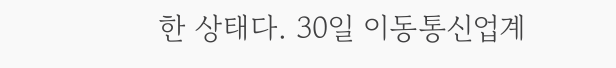한 상태다. 30일 이동통신업계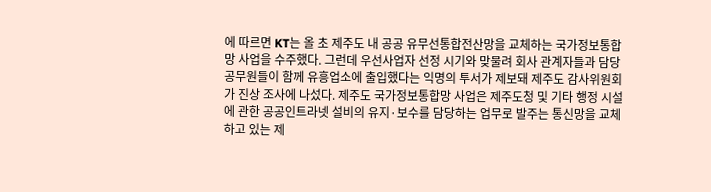에 따르면 KT는 올 초 제주도 내 공공 유무선통합전산망을 교체하는 국가정보통합망 사업을 수주했다. 그런데 우선사업자 선정 시기와 맞물려 회사 관계자들과 담당 공무원들이 함께 유흥업소에 출입했다는 익명의 투서가 제보돼 제주도 감사위원회가 진상 조사에 나섰다. 제주도 국가정보통합망 사업은 제주도청 및 기타 행정 시설에 관한 공공인트라넷 설비의 유지·보수를 담당하는 업무로 발주는 통신망을 교체하고 있는 제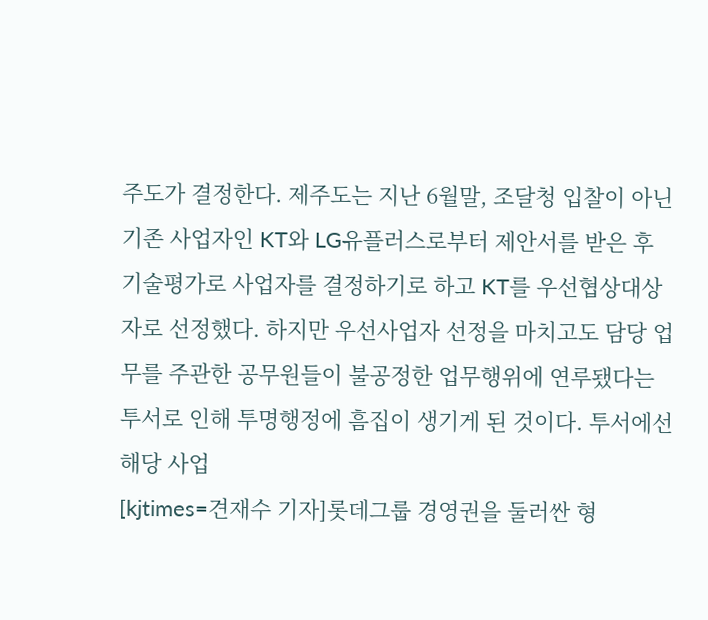주도가 결정한다. 제주도는 지난 6월말, 조달청 입찰이 아닌 기존 사업자인 KT와 LG유플러스로부터 제안서를 받은 후 기술평가로 사업자를 결정하기로 하고 KT를 우선협상대상자로 선정했다. 하지만 우선사업자 선정을 마치고도 담당 업무를 주관한 공무원들이 불공정한 업무행위에 연루됐다는 투서로 인해 투명행정에 흠집이 생기게 된 것이다. 투서에선 해당 사업
[kjtimes=견재수 기자]롯데그룹 경영권을 둘러싼 형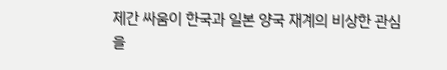제간 싸움이 한국과 일본 양국 재계의 비상한 관심을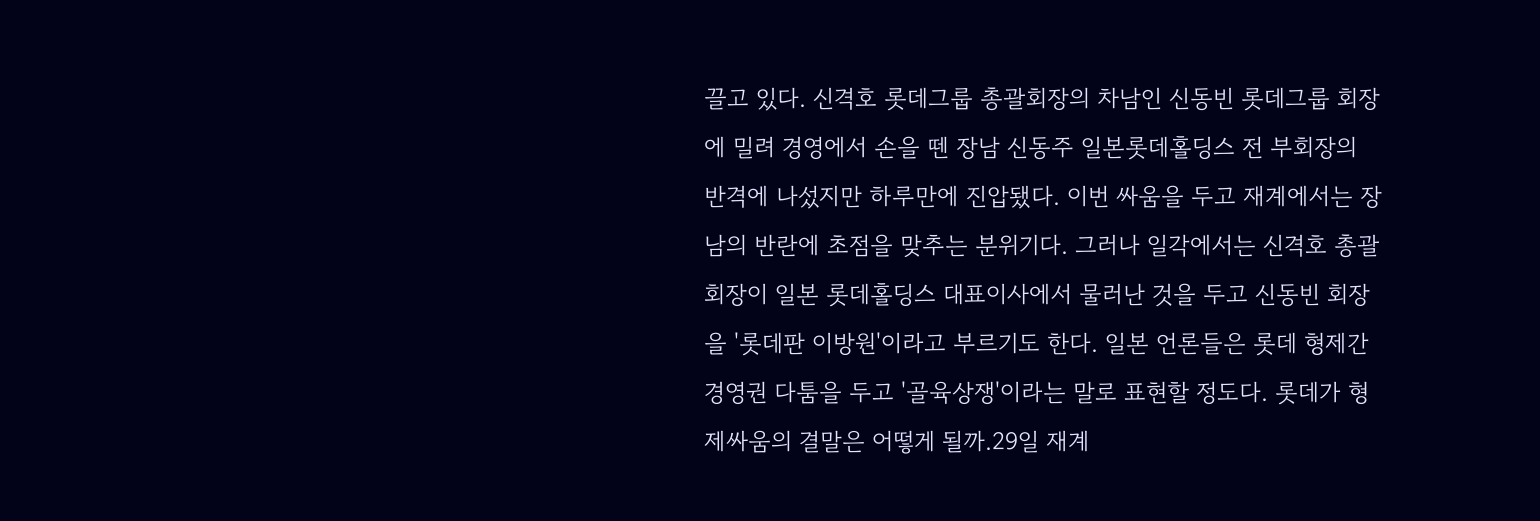끌고 있다. 신격호 롯데그룹 총괄회장의 차남인 신동빈 롯데그룹 회장에 밀려 경영에서 손을 뗀 장남 신동주 일본롯데홀딩스 전 부회장의 반격에 나섰지만 하루만에 진압됐다. 이번 싸움을 두고 재계에서는 장남의 반란에 초점을 맞추는 분위기다. 그러나 일각에서는 신격호 총괄회장이 일본 롯데홀딩스 대표이사에서 물러난 것을 두고 신동빈 회장을 '롯데판 이방원'이라고 부르기도 한다. 일본 언론들은 롯데 형제간 경영권 다툼을 두고 '골육상쟁'이라는 말로 표현할 정도다. 롯데가 형제싸움의 결말은 어떻게 될까.29일 재계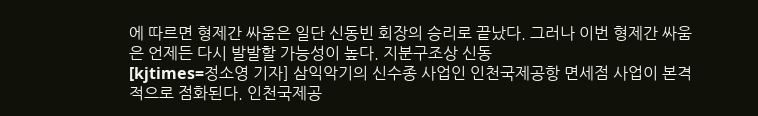에 따르면 형제간 싸움은 일단 신동빈 회장의 승리로 끝났다. 그러나 이번 형제간 싸움은 언제든 다시 발발할 가능성이 높다. 지분구조상 신동
[kjtimes=정소영 기자] 삼익악기의 신수종 사업인 인천국제공항 면세점 사업이 본격적으로 점화된다. 인천국제공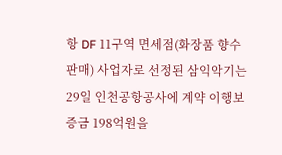항 DF 11구역 면세점(화장품 향수 판매) 사업자로 선정된 삼익악기는 29일 인천공항공사에 계약 이행보증금 198억원을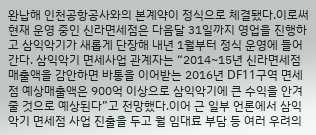완납해 인천공항공사와의 본계약이 정식으로 체결됐다.이로써 현재 운영 중인 신라면세점은 다음달 31일까지 영업을 진행하고 삼익악기가 새롭게 단장해 내년 1월부터 정식 운영에 들어간다. 삼익악기 면세사업 관계자는 “2014~15년 신라면세점 매출액을 감안하면 바통을 이어받는 2016년 DF11구역 면세점 예상매출액은 900억 이상으로 삼익악기에 큰 수익을 안겨줄 것으로 예상된다”고 전망했다.이어 근 일부 언론에서 삼익악기 면세점 사업 진출을 두고 월 임대료 부담 등 여러 우려의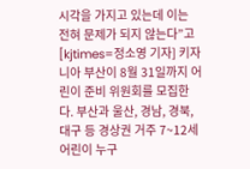시각을 가지고 있는데 이는 전혀 문제가 되지 않는다”고
[kjtimes=정소영 기자] 키자니아 부산이 8월 31일까지 어린이 준비 위원회를 모집한다. 부산과 울산, 경남, 경북, 대구 등 경상권 거주 7~12세 어린이 누구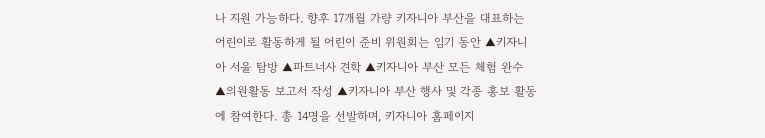나 지원 가능하다. 향후 17개월 가량 키자니아 부산을 대표하는 어린이로 활동하게 될 어린이 준비 위원회는 임기 동안 ▲키자니아 서울 탐방 ▲파트너사 견학 ▲키자니아 부산 모든 체험 완수 ▲의원활동 보고서 작성 ▲키자니아 부산 행사 및 각종 홍보 활동에 참여한다. 총 14명을 선발하며, 키자니아 홈페이지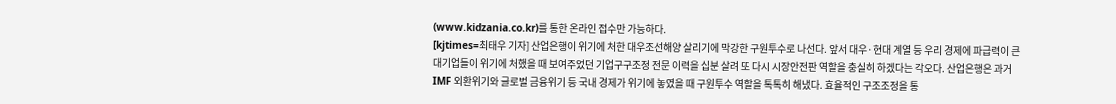(www.kidzania.co.kr)를 통한 온라인 접수만 가능하다.
[kjtimes=최태우 기자] 산업은행이 위기에 처한 대우조선해양 살리기에 막강한 구원투수로 나선다. 앞서 대우·현대 계열 등 우리 경제에 파급력이 큰 대기업들이 위기에 처했을 때 보여주었던 기업구구조정 전문 이력을 십분 살려 또 다시 시장안전판 역할을 충실히 하겠다는 각오다. 산업은행은 과거 IMF 외환위기와 글로벌 금융위기 등 국내 경제가 위기에 놓였을 때 구원투수 역할을 톡톡히 해냈다. 효율적인 구조조정을 통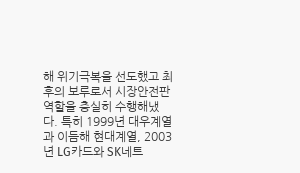해 위기극복을 선도했고 최후의 보루로서 시장안전판 역할을 충실히 수행해냈다. 특히 1999년 대우계열과 이듬해 현대계열, 2003년 LG카드와 SK네트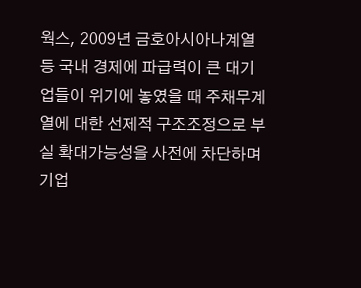웍스, 2009년 금호아시아나계열 등 국내 경제에 파급력이 큰 대기업들이 위기에 놓였을 때 주채무계열에 대한 선제적 구조조정으로 부실 확대가능성을 사전에 차단하며 기업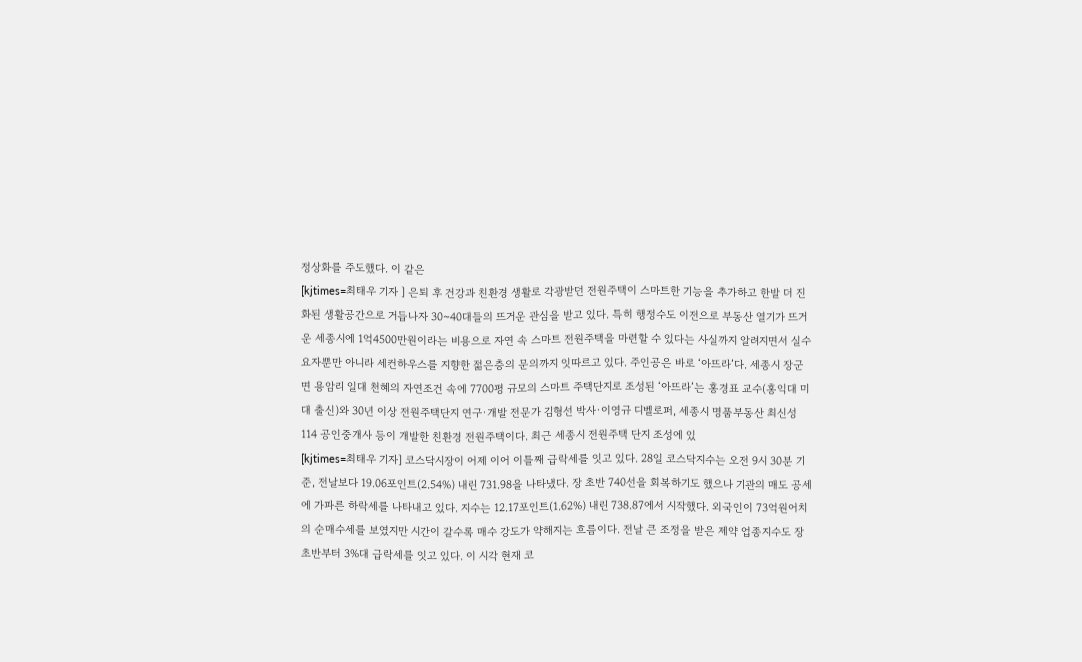정상화를 주도했다. 이 같은
[kjtimes=최태우 기자 ] 은퇴 후 건강과 친환경 생활로 각광받던 전원주택이 스마트한 기능을 추가하고 한발 더 진화된 생활공간으로 거듭나자 30~40대들의 뜨거운 관심을 받고 있다. 특히 행정수도 이전으로 부동산 열기가 뜨거운 세종시에 1억4500만원이라는 비용으로 자연 속 스마트 전원주택을 마련할 수 있다는 사실까지 알려지면서 실수요자뿐만 아니라 세컨하우스를 지향한 젊은층의 문의까지 잇따르고 있다. 주인공은 바로 ‘아뜨라’다. 세종시 장군면 용암리 일대 천혜의 자연조건 속에 7700평 규모의 스마트 주택단지로 조성된 ‘아뜨라’는 홍경표 교수(홍익대 미대 출신)와 30년 이상 전원주택단지 연구·개발 전문가 김형선 박사·이영규 디벨로퍼, 세종시 명품부동산 최신성 114 공인중개사 등이 개발한 친환경 전원주택이다. 최근 세종시 전원주택 단지 조성에 있
[kjtimes=최태우 기자] 코스닥시장이 어제 이어 이틀째 급락세를 잇고 있다. 28일 코스닥지수는 오전 9시 30분 기준, 전날보다 19.06포인트(2.54%) 내린 731.98을 나타냈다. 장 초반 740선을 회복하기도 했으나 기관의 매도 공세에 가파른 하락세를 나타내고 있다. 지수는 12.17포인트(1.62%) 내린 738.87에서 시작했다. 외국인이 73억원어치의 순매수세를 보였지만 시간이 갈수록 매수 강도가 약해지는 흐름이다. 전날 큰 조정을 받은 제약 업종지수도 장 초반부터 3%대 급락세를 잇고 있다. 이 시각 현재 코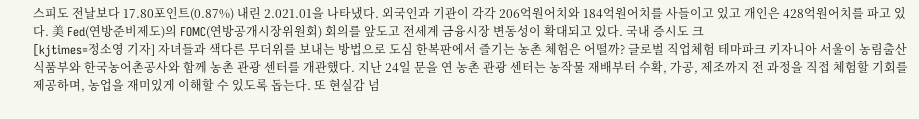스피도 전날보다 17.80포인트(0.87%) 내린 2.021.01을 나타냈다. 외국인과 기관이 각각 206억원어치와 184억원어치를 사들이고 있고 개인은 428억원어치를 파고 있다. 美 Fed(연방준비제도)의 FOMC(연방공개시장위원회) 회의를 앞도고 전세계 금융시장 변동성이 확대되고 있다. 국내 증시도 크
[kjtimes=정소영 기자] 자녀들과 색다른 무더위를 보내는 방법으로 도심 한복판에서 즐기는 농촌 체험은 어떨까? 글로벌 직업체험 테마파크 키자니아 서울이 농림출산식품부와 한국농어촌공사와 함께 농촌 관광 센터를 개관했다. 지난 24일 문을 연 농촌 관광 센터는 농작물 재배부터 수확, 가공, 제조까지 전 과정을 직접 체험할 기회를 제공하며, 농업을 재미있게 이해할 수 있도록 돕는다. 또 현실감 넘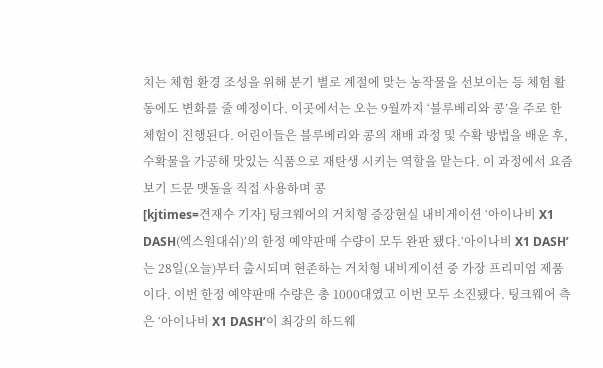치는 체험 환경 조성을 위해 분기 별로 계절에 맞는 농작물을 선보이는 등 체험 활동에도 변화를 줄 예정이다. 이곳에서는 오는 9월까지 ‘블루베리와 콩’을 주로 한 체험이 진행된다. 어린이들은 블루베리와 콩의 재배 과정 및 수확 방법을 배운 후, 수확물을 가공해 맛있는 식품으로 재탄생 시키는 역할을 맡는다. 이 과정에서 요즘 보기 드문 맷돌을 직접 사용하며 콩
[kjtimes=견재수 기자] 팅크웨어의 거치형 증강현실 내비게이션 ‘아이나비 X1 DASH(엑스원대쉬)’의 한정 예약판매 수량이 모두 완판 됐다.‘아이나비 X1 DASH’는 28일(오늘)부터 출시되며 현존하는 거치형 내비게이션 중 가장 프리미엄 제품이다. 이번 한정 예약판매 수량은 총 1000대였고 이번 모두 소진됐다. 팅크웨어 측은 ‘아이나비 X1 DASH’이 최강의 하드웨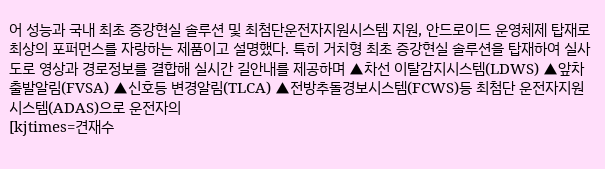어 성능과 국내 최초 증강현실 솔루션 및 최첨단운전자지원시스템 지원, 안드로이드 운영체제 탑재로 최상의 포퍼먼스를 자랑하는 제품이고 설명했다. 특히 거치형 최초 증강현실 솔루션을 탑재하여 실사 도로 영상과 경로정보를 결합해 실시간 길안내를 제공하며 ▲차선 이탈감지시스템(LDWS) ▲앞차 출발알림(FVSA) ▲신호등 변경알림(TLCA) ▲전방추돌경보시스템(FCWS)등 최첨단 운전자지원시스템(ADAS)으로 운전자의
[kjtimes=견재수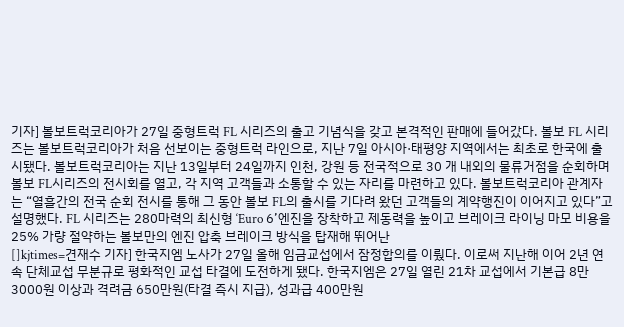기자] 볼보트럭코리아가 27일 중형트럭 FL 시리즈의 출고 기념식을 갖고 본격적인 판매에 들어갔다. 볼보 FL 시리즈는 볼보트럭코리아가 처음 선보이는 중형트럭 라인으로, 지난 7일 아시아·태평양 지역에서는 최초로 한국에 출시됐다. 볼보트럭코리아는 지난 13일부터 24일까지 인천, 강원 등 전국적으로 30 개 내외의 물류거점을 순회하며 볼보 FL시리즈의 전시회를 열고, 각 지역 고객들과 소통할 수 있는 자리를 마련하고 있다. 볼보트럭코리아 관계자는 “열흘간의 전국 순회 전시를 통해 그 동안 볼보 FL의 출시를 기다려 왔던 고객들의 계약행진이 이어지고 있다”고 설명했다. FL 시리즈는 280마력의 최신형 ‘Euro 6’엔진을 장착하고 제동력을 높이고 브레이크 라이닝 마모 비용을 25% 가량 절약하는 볼보만의 엔진 압축 브레이크 방식을 탑재해 뛰어난
[]kjtimes=견재수 기자] 한국지엠 노사가 27일 올해 임금교섭에서 잠정합의를 이뤘다. 이로써 지난해 이어 2년 연속 단체교섭 무분규로 평화적인 교섭 타결에 도전하게 됐다. 한국지엠은 27일 열린 21차 교섭에서 기본급 8만3000원 이상과 격려금 650만원(타결 즉시 지급), 성과급 400만원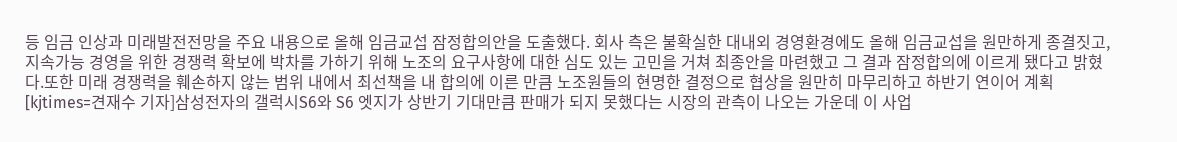등 임금 인상과 미래발전전망을 주요 내용으로 올해 임금교섭 잠정합의안을 도출했다. 회사 측은 불확실한 대내외 경영환경에도 올해 임금교섭을 원만하게 종결짓고, 지속가능 경영을 위한 경쟁력 확보에 박차를 가하기 위해 노조의 요구사항에 대한 심도 있는 고민을 거쳐 최종안을 마련했고 그 결과 잠정합의에 이르게 됐다고 밝혔다.또한 미래 경쟁력을 훼손하지 않는 범위 내에서 최선책을 내 합의에 이른 만큼 노조원들의 현명한 결정으로 협상을 원만히 마무리하고 하반기 연이어 계획
[kjtimes=견재수 기자]삼성전자의 갤럭시S6와 S6 엣지가 상반기 기대만큼 판매가 되지 못했다는 시장의 관측이 나오는 가운데 이 사업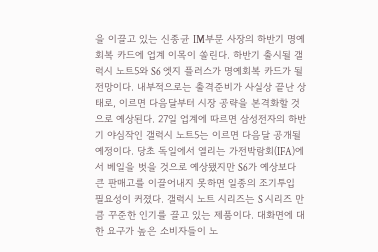을 이끌고 있는 신종균 IM부문 사장의 하반기 명예회복 카드에 업계 이목이 쏠린다. 하반기 출시될 갤럭시 노트5와 S6 엣지 플러스가 명예회복 카드가 될 전망이다. 내부적으로는 출격준비가 사실상 끝난 상태로, 이르면 다음달부터 시장 공략을 본격화할 것으로 예상된다. 27일 업계에 따르면 삼성전자의 하반기 야심작인 갤럭시 노트5는 이르면 다음달 공개될 예정이다. 당초 독일에서 열리는 가전박람회(IFA)에서 베일을 벗을 것으로 예상됐지만 S6가 예상보다 큰 판매고를 이끌어내지 못하면 일종의 조기투입 필요성이 커졌다. 갤럭시 노트 시리즈는 S 시리즈 만큼 꾸준한 인기를 끌고 있는 제품이다. 대화면에 대한 요구가 높은 소비자들이 노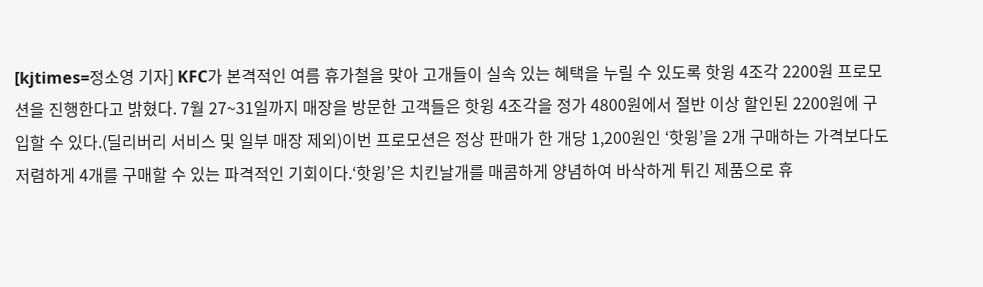[kjtimes=정소영 기자] KFC가 본격적인 여름 휴가철을 맞아 고개들이 실속 있는 혜택을 누릴 수 있도록 핫윙 4조각 2200원 프로모션을 진행한다고 밝혔다. 7월 27~31일까지 매장을 방문한 고객들은 핫윙 4조각을 정가 4800원에서 절반 이상 할인된 2200원에 구입할 수 있다.(딜리버리 서비스 및 일부 매장 제외)이번 프로모션은 정상 판매가 한 개당 1,200원인 ‘핫윙’을 2개 구매하는 가격보다도 저렴하게 4개를 구매할 수 있는 파격적인 기회이다.‘핫윙’은 치킨날개를 매콤하게 양념하여 바삭하게 튀긴 제품으로 휴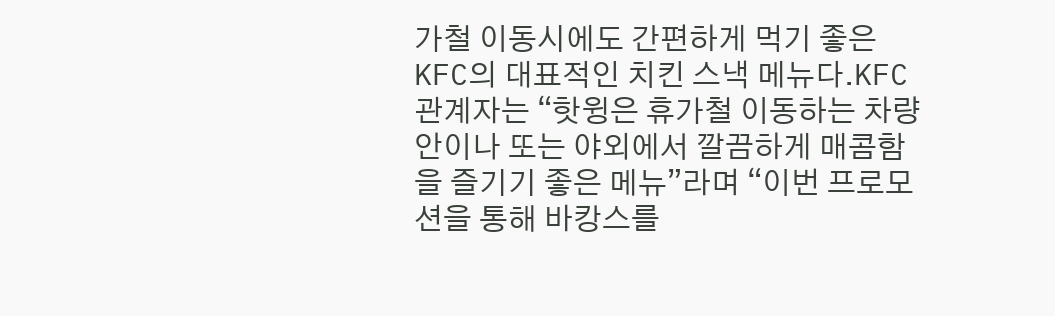가철 이동시에도 간편하게 먹기 좋은 KFC의 대표적인 치킨 스낵 메뉴다.KFC 관계자는 “핫윙은 휴가철 이동하는 차량 안이나 또는 야외에서 깔끔하게 매콤함을 즐기기 좋은 메뉴”라며 “이번 프로모션을 통해 바캉스를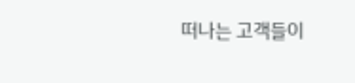떠나는 고객들이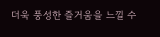더욱 풍성한 즐거움을 느낄 수